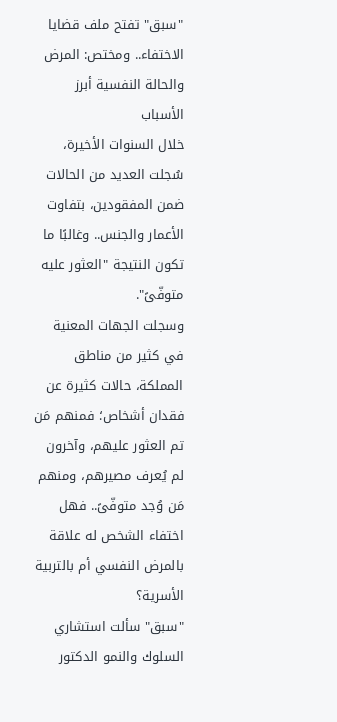"سبق" تفتح ملف قضايا الاختفاء.. ومختص: المرض والحالة النفسية أبرز الأسباب
خلال السنوات الأخيرة، سُجلت العديد من الحالات ضمن المفقودين، بتفاوت الأعمار والجنس.. وغالبًا ما تكون النتيجة "العثور عليه متوفّىً".
وسجلت الجهات المعنية في كثير من مناطق المملكة، حالات كثيرة عن فقدان أشخاص؛ فمنهم مَن تم العثور عليهم، وآخرون لم يُعرف مصيرهم، ومنهم مَن وُجد متوفّىً.. فهل اختفاء الشخص له علاقة بالمرض النفسي أم بالتربية الأسرية؟
"سبق" سألت استشاري السلوك والنمو الدكتور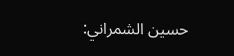حسين الشمراني: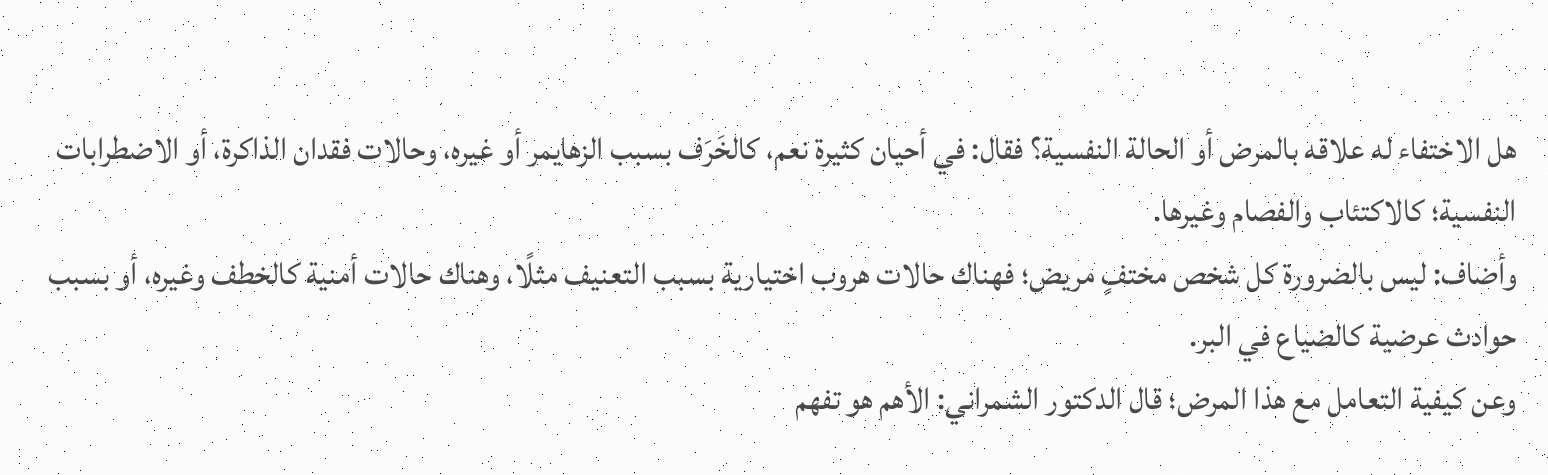هل الاختفاء له علاقه بالمرض أو الحالة النفسية؟ فقال: في أحيان كثيرة نعم، كالخَرَف بسبب الزهايمر أو غيره، وحالات فقدان الذاكرة، أو الاضطرابات النفسية؛ كالاكتئاب والفصام وغيرها.
وأضاف: ليس بالضرورة كل شخص مختفٍ مريض؛ فهناك حالات هروب اختيارية بسبب التعنيف مثلًا، وهناك حالات أمنية كالخطف وغيره، أو بسبب حوادث عرضية كالضياع في البر.
وعن كيفية التعامل مع هذا المرض؛ قال الدكتور الشمراني: الأهم هو تفهم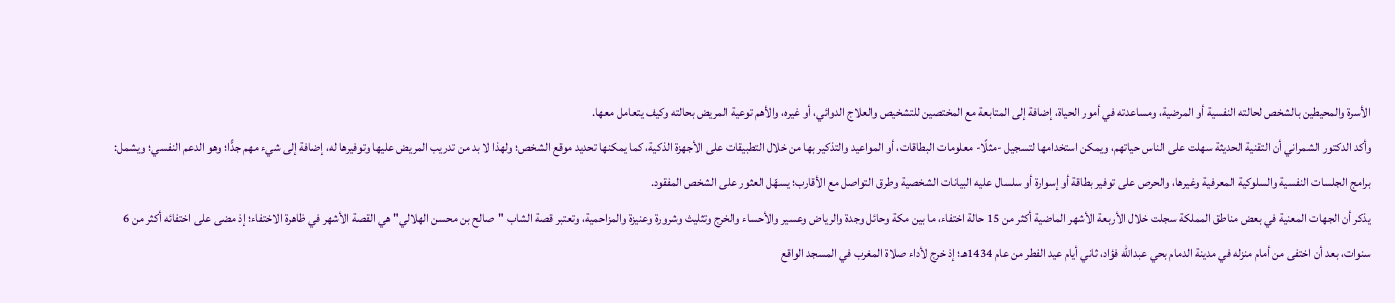الأسرة والمحيطين بالشخص لحالته النفسية أو المرضية، ومساعدته في أمور الحياة، إضافة إلى المتابعة مع المختصين للتشخيص والعلاج الدوائي، أو غيره، والأهم توعية المريض بحالته وكيف يتعامل معها.
وأكد الدكتور الشمراني أن التقنية الحديثة سهلت على الناس حياتهم، ويمكن استخدامها لتسجيل -مثلًا- معلومات البطاقات، أو المواعيد والتذكير بها من خلال التطبيقات على الأجهزة الذكية، كما يمكنها تحديد موقع الشخص؛ ولهذا لا بد من تدريب المريض عليها وتوفيرها له، إضافة إلى شيء مهم جدًّا؛ وهو الدعم النفسي؛ ويشمل: برامج الجلسات النفسية والسلوكية المعرفية وغيرها، والحرص على توفير بطاقة أو إسوارة أو سلسال عليه البيانات الشخصية وطرق التواصل مع الأقارب؛ يسهّل العثور على الشخص المفقود.
يذكر أن الجهات المعنية في بعض مناطق المملكة سجلت خلال الأربعة الأشهر الماضية أكثر من 15 حالة اختفاء، ما بين مكة وحائل وجدة والرياض وعسير والأحساء والخرج وتثليث وشرورة وعنيزة والمزاحمية، وتعتبر قصة الشاب "صالح بن محسن الهلالي" هي القصة الأشهر في ظاهرة الاختفاء؛ إذ مضى على اختفائه أكثر من 6 سنوات، بعد أن اختفى من أمام منزله في مدينة الدمام بحي عبدالله فؤاد، ثاني أيام عيد الفطر من عام 1434هـ؛ إذ خرج لأداء صلاة المغرب في المسجد الواقع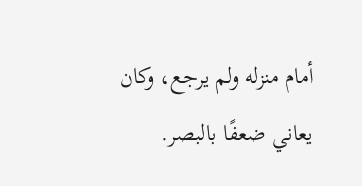أمام منزله ولم يرجع، وكان يعاني ضعفًا بالبصر.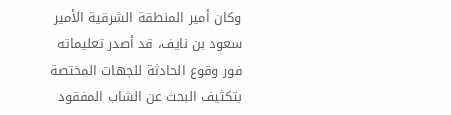وكان أمير المنطقة الشرقية الأمير سعود بن نايف، قد أصدر تعليماته فور وقوع الحادثة للجهات المختصة بتكثيف البحث عن الشاب المفقود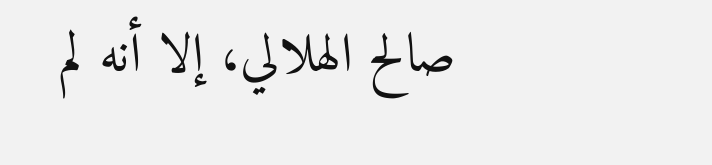صالح الهلالي، إلا أنه لم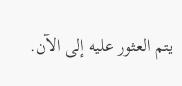يتم العثور عليه إلى الآن.